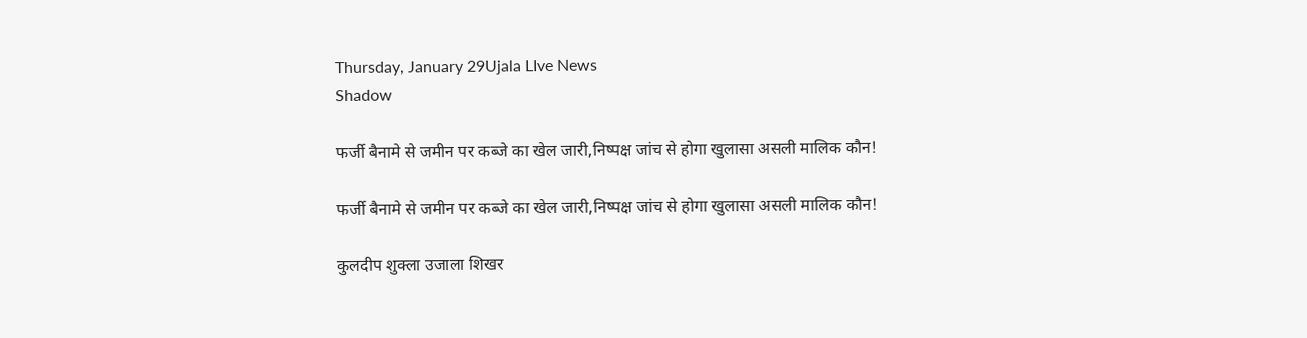Thursday, January 29Ujala LIve News
Shadow

फर्जी बैनामे से जमीन पर कब्जे का खेल जारी,निष्पक्ष जांच से होगा खुलासा असली मालिक कौन!

फर्जी बैनामे से जमीन पर कब्जे का खेल जारी,निष्पक्ष जांच से होगा खुलासा असली मालिक कौन!

कुलदीप शुक्ला उजाला शिखर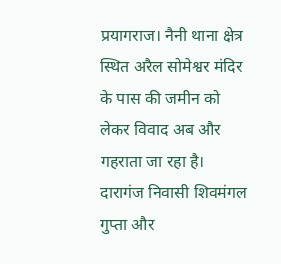प्रयागराज। नैनी थाना क्षेत्र स्थित अरैल सोमेश्वर मंदिर के पास की जमीन को लेकर विवाद अब और गहराता जा रहा है। दारागंज निवासी शिवमंगल गुप्ता और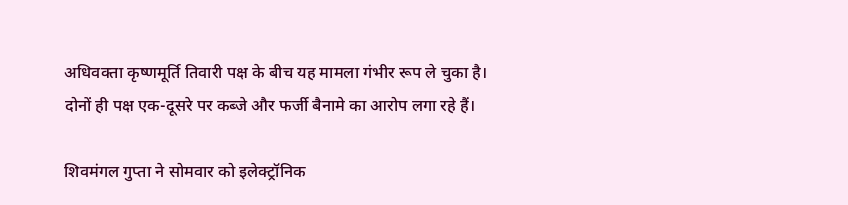अधिवक्ता कृष्णमूर्ति तिवारी पक्ष के बीच यह मामला गंभीर रूप ले चुका है। दोनों ही पक्ष एक-दूसरे पर कब्जे और फर्जी बैनामे का आरोप लगा रहे हैं।

शिवमंगल गुप्ता ने सोमवार को इलेक्ट्रॉनिक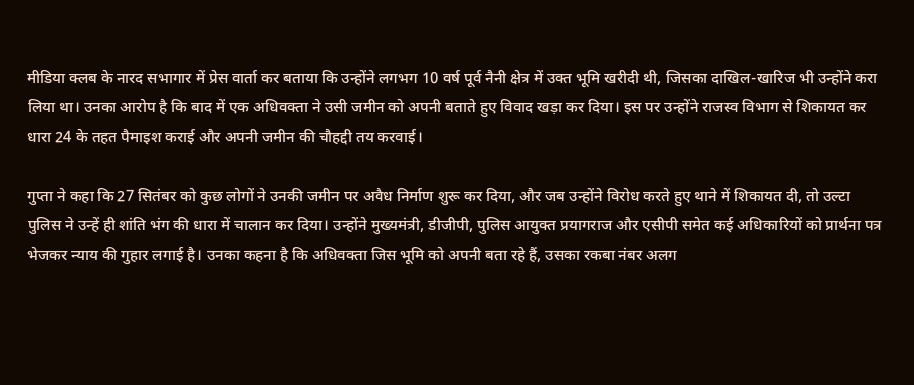मीडिया क्लब के नारद सभागार में प्रेस वार्ता कर बताया कि उन्होंने लगभग 10 वर्ष पूर्व नैनी क्षेत्र में उक्त भूमि खरीदी थी, जिसका दाखिल-खारिज भी उन्होंने करा लिया था। उनका आरोप है कि बाद में एक अधिवक्ता ने उसी जमीन को अपनी बताते हुए विवाद खड़ा कर दिया। इस पर उन्होंने राजस्व विभाग से शिकायत कर धारा 24 के तहत पैमाइश कराई और अपनी जमीन की चौहद्दी तय करवाई।

गुप्ता ने कहा कि 27 सितंबर को कुछ लोगों ने उनकी जमीन पर अवैध निर्माण शुरू कर दिया, और जब उन्होंने विरोध करते हुए थाने में शिकायत दी, तो उल्टा पुलिस ने उन्हें ही शांति भंग की धारा में चालान कर दिया। उन्होंने मुख्यमंत्री, डीजीपी, पुलिस आयुक्त प्रयागराज और एसीपी समेत कई अधिकारियों को प्रार्थना पत्र भेजकर न्याय की गुहार लगाई है। उनका कहना है कि अधिवक्ता जिस भूमि को अपनी बता रहे हैं, उसका रकबा नंबर अलग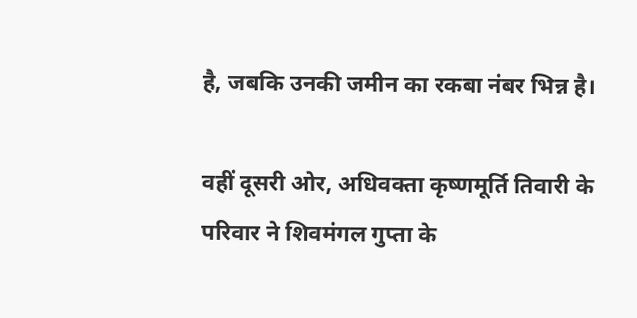है, जबकि उनकी जमीन का रकबा नंबर भिन्न है।

वहीं दूसरी ओर, अधिवक्ता कृष्णमूर्ति तिवारी के परिवार ने शिवमंगल गुप्ता के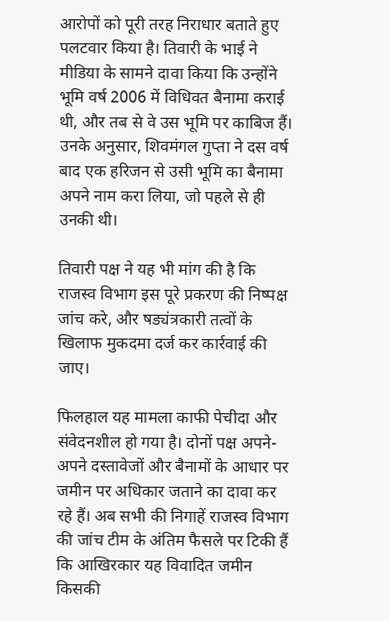आरोपों को पूरी तरह निराधार बताते हुए पलटवार किया है। तिवारी के भाई ने मीडिया के सामने दावा किया कि उन्होंने भूमि वर्ष 2006 में विधिवत बैनामा कराई थी, और तब से वे उस भूमि पर काबिज हैं। उनके अनुसार, शिवमंगल गुप्ता ने दस वर्ष बाद एक हरिजन से उसी भूमि का बैनामा अपने नाम करा लिया, जो पहले से ही उनकी थी।

तिवारी पक्ष ने यह भी मांग की है कि राजस्व विभाग इस पूरे प्रकरण की निष्पक्ष जांच करे, और षड्यंत्रकारी तत्वों के खिलाफ मुकदमा दर्ज कर कार्रवाई की जाए।

फिलहाल यह मामला काफी पेचीदा और संवेदनशील हो गया है। दोनों पक्ष अपने-अपने दस्तावेजों और बैनामों के आधार पर जमीन पर अधिकार जताने का दावा कर रहे हैं। अब सभी की निगाहें राजस्व विभाग की जांच टीम के अंतिम फैसले पर टिकी हैं कि आखिरकार यह विवादित जमीन किसकी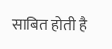साबित होती है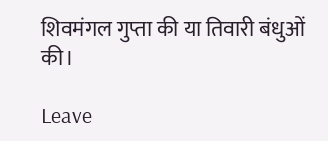शिवमंगल गुप्ता की या तिवारी बंधुओं की।

Leave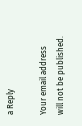a Reply

Your email address will not be published.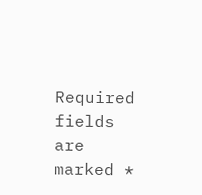Required fields are marked *